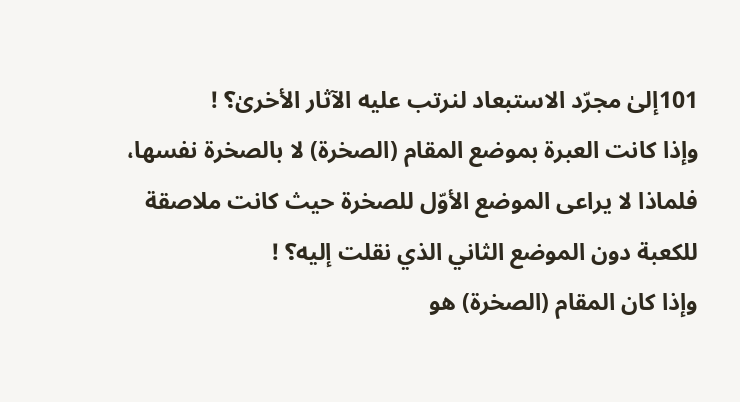101إلىٰ مجرّد الاستبعاد لنرتب عليه الآثار الأخرىٰ؟ !
وإذا كانت العبرة بموضع المقام (الصخرة) لا بالصخرة نفسها، فلماذا لا يراعى الموضع الأوّل للصخرة حيث كانت ملاصقة للكعبة دون الموضع الثاني الذي نقلت إليه؟ !
وإذا كان المقام (الصخرة) هو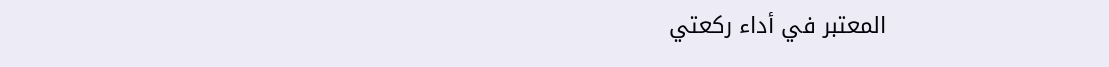المعتبر في أداء ركعتي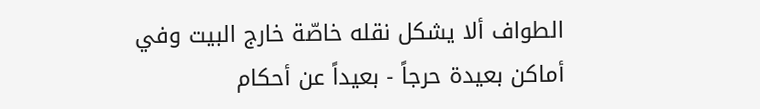الطواف ألا يشكل نقله خاصّة خارج البيت وفي أماكن بعيدة حرجاً - بعيداً عن أحكام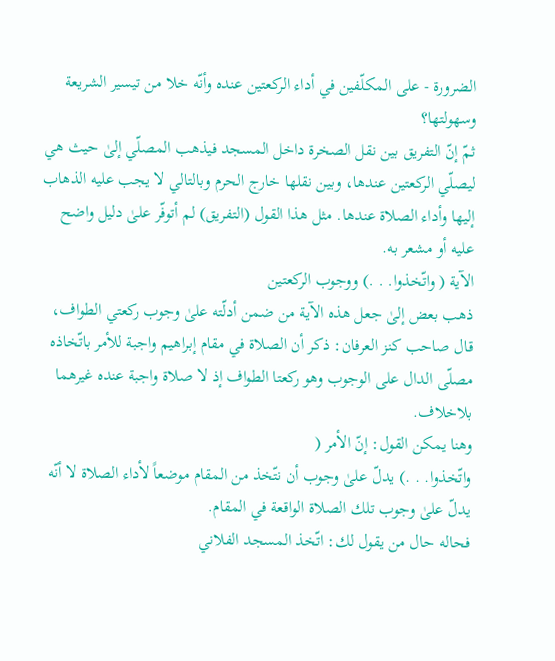الضرورة - على المكلّفين في أداء الركعتين عنده وأنّه خلا من تيسير الشريعة وسهولتها؟
ثمّ إنّ التفريق بين نقل الصخرة داخل المسجد فيذهب المصلّي إلىٰ حيث هي ليصلّي الركعتين عندها، وبين نقلها خارج الحرم وبالتالي لا يجب عليه الذهاب إليها وأداء الصلاة عندها. مثل هذا القول (التفريق) لم أتوفّر علىٰ دليل واضح عليه أو مشعر به.
الآية ( واتّخذوا. . .) ووجوب الركعتين
ذهب بعض إلىٰ جعل هذه الآية من ضمن أدلّته علىٰ وجوب ركعتي الطواف، قال صاحب كنز العرفان: ذكر أن الصلاة في مقام إبراهيم واجبة للأمر باتّخاذه مصلّى الدال على الوجوب وهو ركعتا الطواف إذ لا صلاة واجبة عنده غيرهما بلاخلاف.
وهنا يمكن القول: إنّ الأمر (
واتّخذوا. . .) يدلّ علىٰ وجوب أن نتّخذ من المقام موضعاً لأداء الصلاة لا أنّه يدلّ علىٰ وجوب تلك الصلاة الواقعة في المقام.
فحاله حال من يقول لك: اتّخذ المسجد الفلاني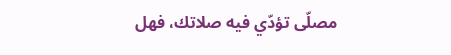مصلّى تؤدّي فيه صلاتك، فهل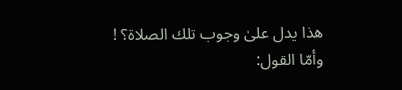هذا يدل علىٰ وجوب تلك الصلاة؟ !
وأمّا القول: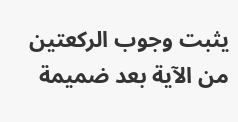يثبت وجوب الركعتين من الآية بعد ضميمة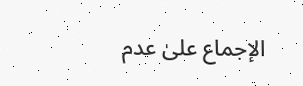الإجماع علىٰ عدم